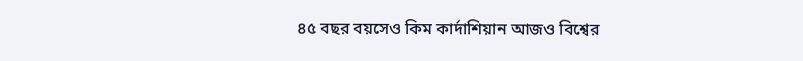৪৫ বছর বয়সেও কিম কার্দাশিয়ান আজও বিশ্বের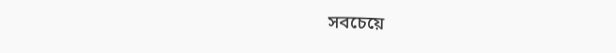সবচেয়ে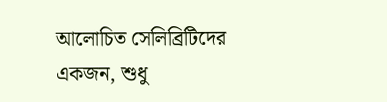আলোচিত সেলিব্রিটিদের একজন, শুধু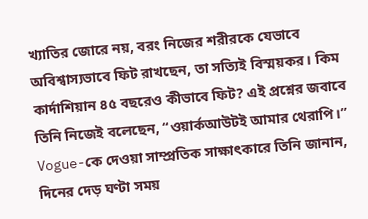খ্যাতির জোরে নয়, বরং নিজের শরীরকে যেভাবে অবিশ্বাস্যভাবে ফিট রাখছেন, তা সত্যিই বিস্ময়কর। কিম কার্দাশিয়ান ৪৫ বছরেও কীভাবে ফিট? এই প্রশ্নের জবাবে তিনি নিজেই বলেছেন, “ওয়ার্কআউটই আমার থেরাপি।” Vogue-কে দেওয়া সাম্প্রতিক সাক্ষাৎকারে তিনি জানান, দিনের দেড় ঘণ্টা সময়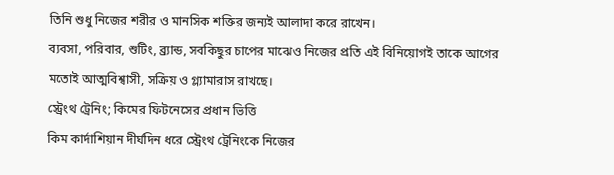তিনি শুধু নিজের শরীর ও মানসিক শক্তির জন্যই আলাদা করে রাখেন।
ব্যবসা, পরিবার, শুটিং, ব্র্যান্ড, সবকিছুর চাপের মাঝেও নিজের প্রতি এই বিনিয়োগই তাকে আগের মতোই আত্মবিশ্বাসী, সক্রিয় ও গ্ল্যামারাস রাখছে।
স্ট্রেংথ ট্রেনিং; কিমের ফিটনেসের প্রধান ভিত্তি
কিম কার্দাশিয়ান দীর্ঘদিন ধরে স্ট্রেংথ ট্রেনিংকে নিজের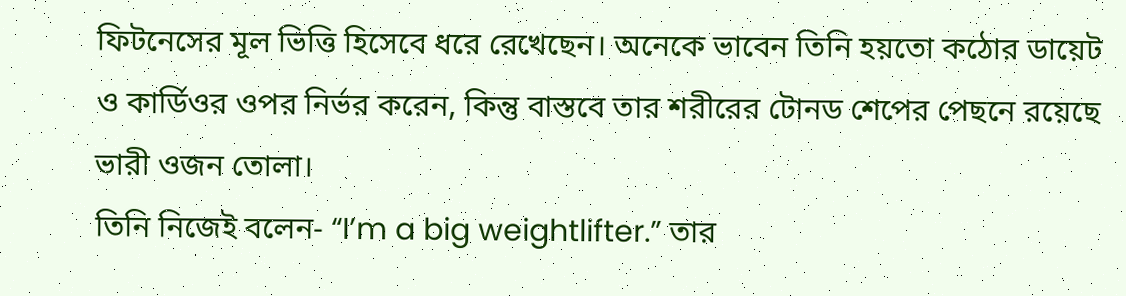ফিটনেসের মূল ভিত্তি হিসেবে ধরে রেখেছেন। অনেকে ভাবেন তিনি হয়তো কঠোর ডায়েট ও কার্ডিওর ওপর নির্ভর করেন, কিন্তু বাস্তবে তার শরীরের টোনড শেপের পেছনে রয়েছে ভারী ওজন তোলা।
তিনি নিজেই বলেন- “I’m a big weightlifter.” তার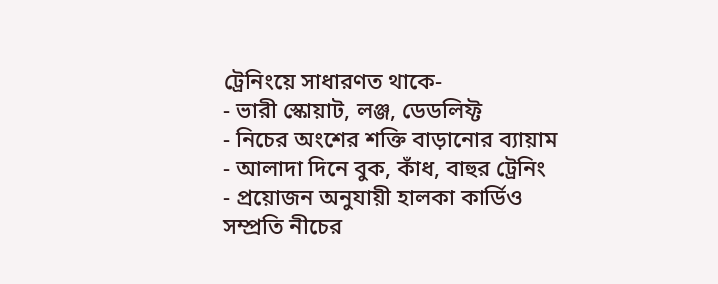ট্রেনিংয়ে সাধারণত থাকে-
- ভারী স্কোয়াট, লঞ্জ, ডেডলিফ্ট
- নিচের অংশের শক্তি বাড়ানোর ব্যায়াম
- আলাদা দিনে বুক, কাঁধ, বাহুর ট্রেনিং
- প্রয়োজন অনুযায়ী হালকা কার্ডিও
সম্প্রতি নীচের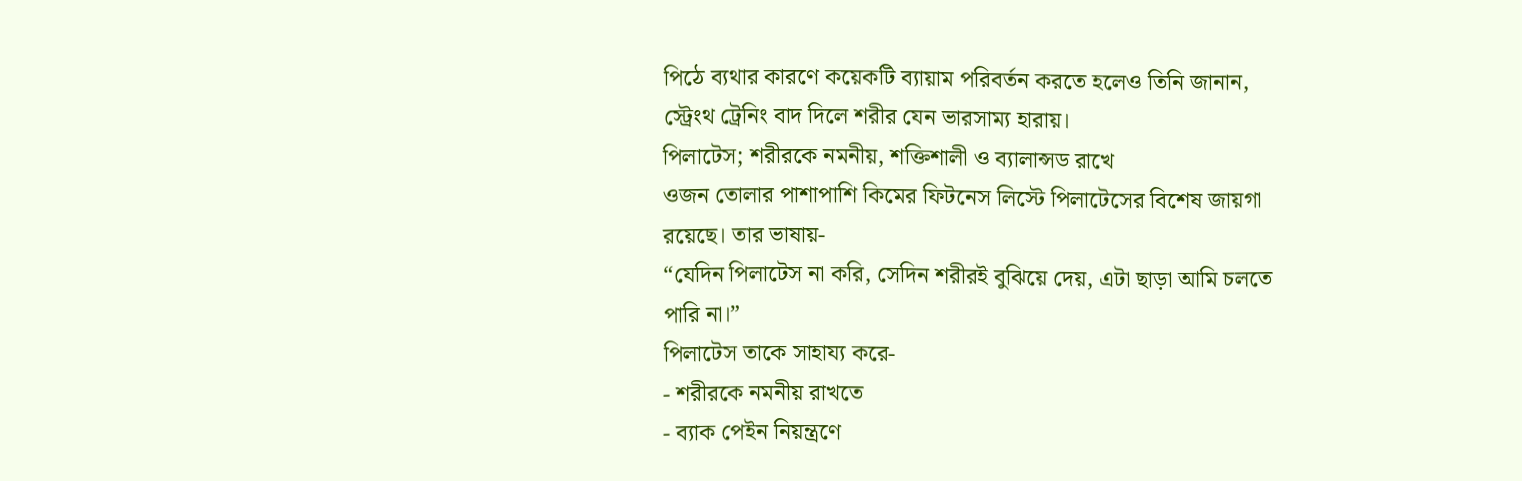পিঠে ব্যথার কারণে কয়েকটি ব্যায়াম পরিবর্তন করতে হলেও তিনি জানান, স্ট্রেংথ ট্রেনিং বাদ দিলে শরীর যেন ভারসাম্য হারায়।
পিলাটেস; শরীরকে নমনীয়, শক্তিশালী ও ব্যালান্সড রাখে
ওজন তোলার পাশাপাশি কিমের ফিটনেস লিস্টে পিলাটেসের বিশেষ জায়গা রয়েছে। তার ভাষায়-
“যেদিন পিলাটেস না করি, সেদিন শরীরই বুঝিয়ে দেয়, এটা ছাড়া আমি চলতে পারি না।”
পিলাটেস তাকে সাহায্য করে-
- শরীরকে নমনীয় রাখতে
- ব্যাক পেইন নিয়ন্ত্রণে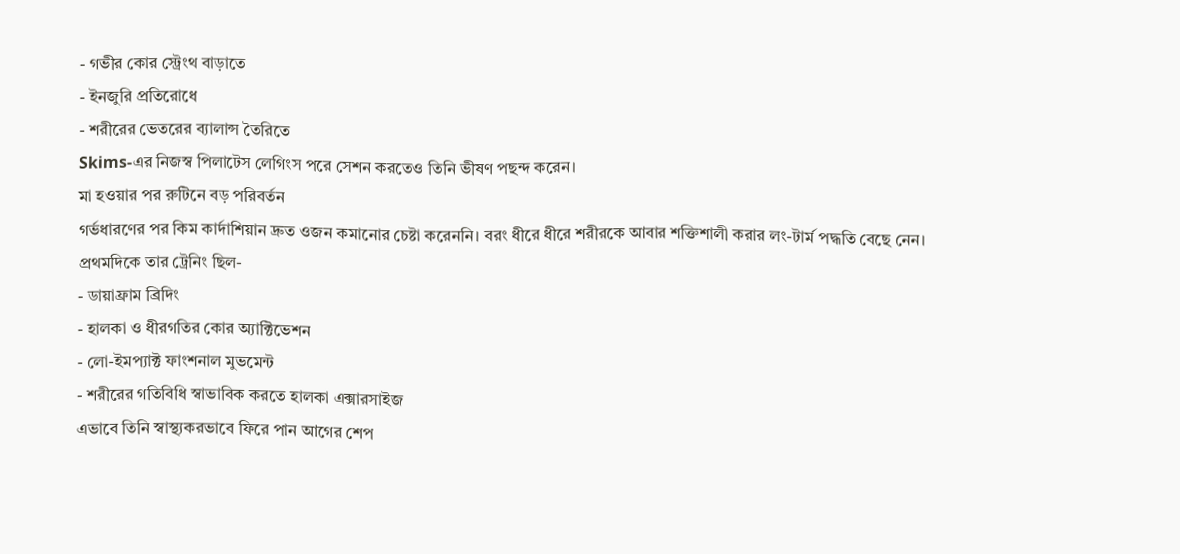- গভীর কোর স্ট্রেংথ বাড়াতে
- ইনজুরি প্রতিরোধে
- শরীরের ভেতরের ব্যালান্স তৈরিতে
Skims-এর নিজস্ব পিলাটেস লেগিংস পরে সেশন করতেও তিনি ভীষণ পছন্দ করেন।
মা হওয়ার পর রুটিনে বড় পরিবর্তন
গর্ভধারণের পর কিম কার্দাশিয়ান দ্রুত ওজন কমানোর চেষ্টা করেননি। বরং ধীরে ধীরে শরীরকে আবার শক্তিশালী করার লং-টার্ম পদ্ধতি বেছে নেন।
প্রথমদিকে তার ট্রেনিং ছিল-
- ডায়াফ্রাম ব্রিদিং
- হালকা ও ধীরগতির কোর অ্যাক্টিভেশন
- লো-ইমপ্যাক্ট ফাংশনাল মুভমেন্ট
- শরীরের গতিবিধি স্বাভাবিক করতে হালকা এক্সারসাইজ
এভাবে তিনি স্বাস্থ্যকরভাবে ফিরে পান আগের শেপ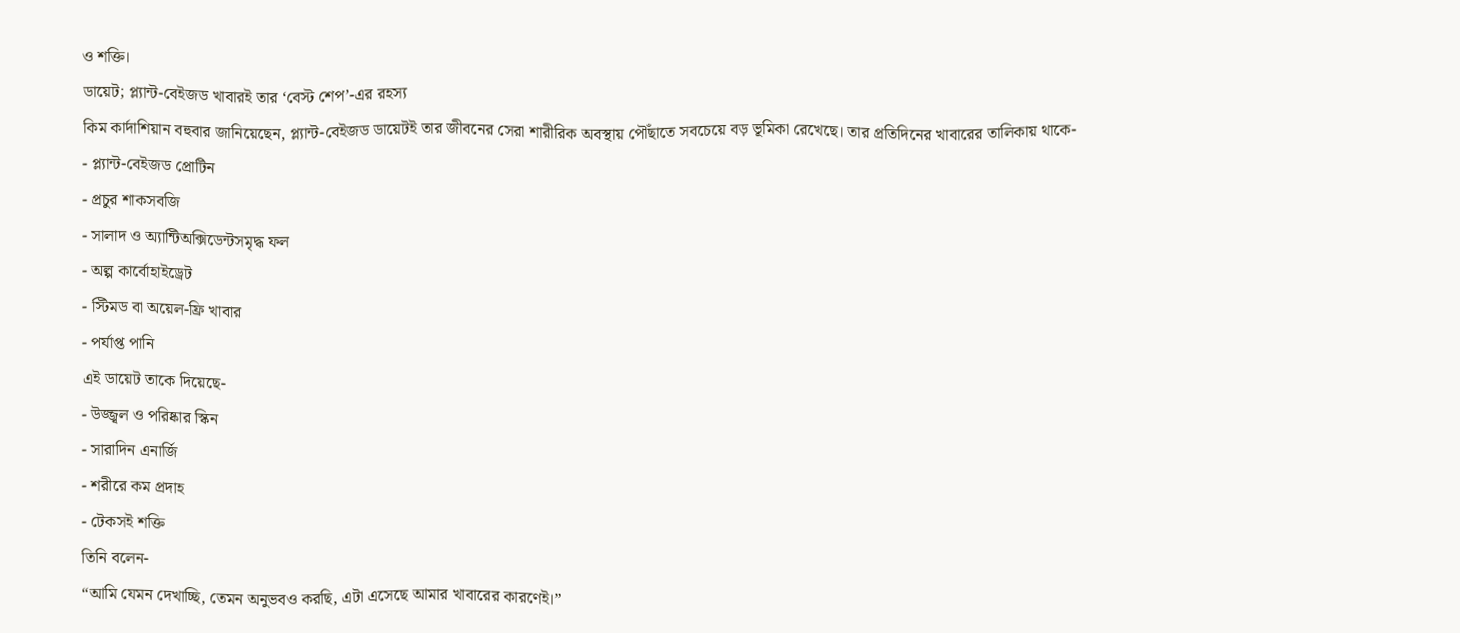ও শক্তি।
ডায়েট; প্ল্যান্ট-বেইজড খাবারই তার ‘বেস্ট শেপ’-এর রহস্য
কিম কার্দাশিয়ান বহুবার জানিয়েছেন, প্ল্যান্ট-বেইজড ডায়েটই তার জীবনের সেরা শারীরিক অবস্থায় পৌঁছাতে সবচেয়ে বড় ভূমিকা রেখেছে। তার প্রতিদিনের খাবারের তালিকায় থাকে-
- প্ল্যান্ট-বেইজড প্রোটিন
- প্রচুর শাকসবজি
- সালাদ ও অ্যান্টিঅক্সিডেন্টসমৃদ্ধ ফল
- অল্প কার্বোহাইড্রেট
- স্টিমড বা অয়েল-ফ্রি খাবার
- পর্যাপ্ত পানি
এই ডায়েট তাকে দিয়েছে-
- উজ্জ্বল ও পরিষ্কার স্কিন
- সারাদিন এনার্জি
- শরীরে কম প্রদাহ
- টেকসই শক্তি
তিনি বলেন-
“আমি যেমন দেখাচ্ছি, তেমন অনুভবও করছি, এটা এসেছে আমার খাবারের কারণেই।”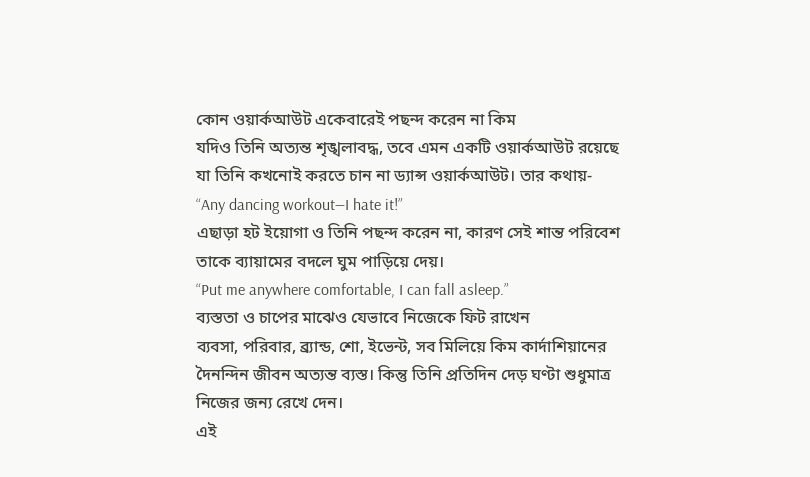কোন ওয়ার্কআউট একেবারেই পছন্দ করেন না কিম
যদিও তিনি অত্যন্ত শৃঙ্খলাবদ্ধ, তবে এমন একটি ওয়ার্কআউট রয়েছে যা তিনি কখনোই করতে চান না ড্যান্স ওয়ার্কআউট। তার কথায়-
“Any dancing workout—I hate it!”
এছাড়া হট ইয়োগা ও তিনি পছন্দ করেন না, কারণ সেই শান্ত পরিবেশ তাকে ব্যায়ামের বদলে ঘুম পাড়িয়ে দেয়।
“Put me anywhere comfortable, I can fall asleep.”
ব্যস্ততা ও চাপের মাঝেও যেভাবে নিজেকে ফিট রাখেন
ব্যবসা, পরিবার, ব্র্যান্ড, শো, ইভেন্ট, সব মিলিয়ে কিম কার্দাশিয়ানের দৈনন্দিন জীবন অত্যন্ত ব্যস্ত। কিন্তু তিনি প্রতিদিন দেড় ঘণ্টা শুধুমাত্র নিজের জন্য রেখে দেন।
এই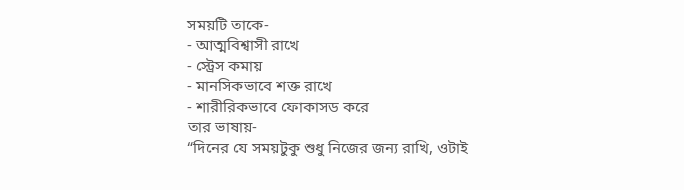সময়টি তাকে-
- আত্মবিশ্বাসী রাখে
- স্ট্রেস কমায়
- মানসিকভাবে শক্ত রাখে
- শারীরিকভাবে ফোকাসড করে
তার ভাষায়-
“দিনের যে সময়টুকু শুধু নিজের জন্য রাখি, ওটাই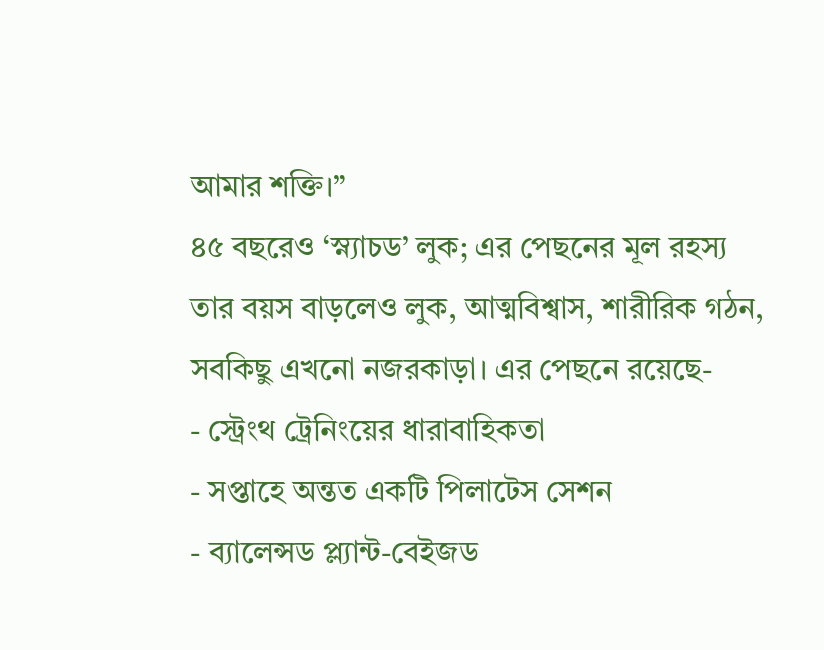আমার শক্তি।”
৪৫ বছরেও ‘স্ন্যাচড’ লুক; এর পেছনের মূল রহস্য
তার বয়স বাড়লেও লুক, আত্মবিশ্বাস, শারীরিক গঠন, সবকিছু এখনো নজরকাড়া। এর পেছনে রয়েছে-
- স্ট্রেংথ ট্রেনিংয়ের ধারাবাহিকতা
- সপ্তাহে অন্তত একটি পিলাটেস সেশন
- ব্যালেন্সড প্ল্যান্ট-বেইজড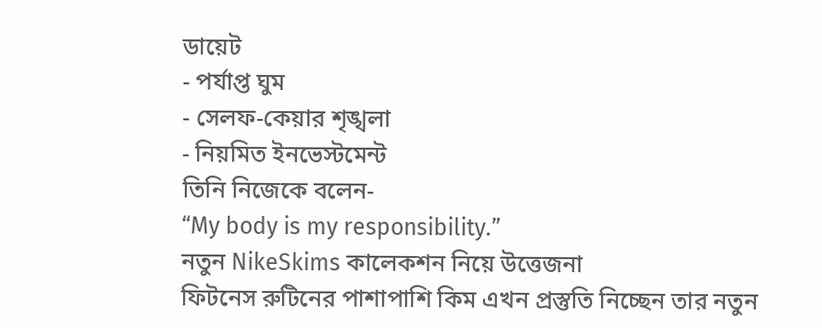ডায়েট
- পর্যাপ্ত ঘুম
- সেলফ-কেয়ার শৃঙ্খলা
- নিয়মিত ইনভেস্টমেন্ট
তিনি নিজেকে বলেন-
“My body is my responsibility.”
নতুন NikeSkims কালেকশন নিয়ে উত্তেজনা
ফিটনেস রুটিনের পাশাপাশি কিম এখন প্রস্তুতি নিচ্ছেন তার নতুন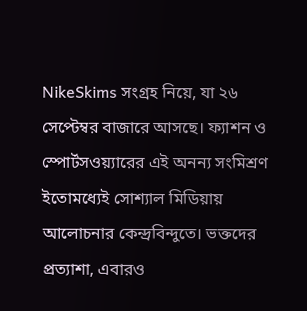NikeSkims সংগ্রহ নিয়ে, যা ২৬ সেপ্টেম্বর বাজারে আসছে। ফ্যাশন ও স্পোর্টসওয়্যারের এই অনন্য সংমিশ্রণ ইতোমধ্যেই সোশ্যাল মিডিয়ায় আলোচনার কেন্দ্রবিন্দুতে। ভক্তদের প্রত্যাশা, এবারও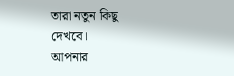তারা নতুন কিছু দেখবে।
আপনার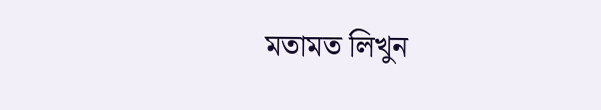মতামত লিখুন